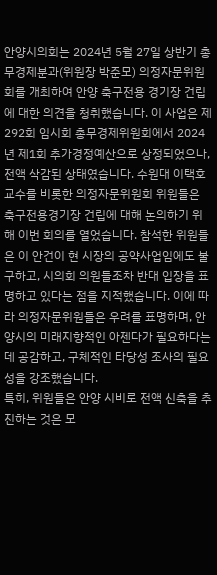안양시의회는 2024년 5월 27일 상반기 총무경제분과(위원장 박준모) 의정자문위원회를 개최하여 안양 축구전용 경기장 건립에 대한 의견을 청취했습니다. 이 사업은 제292회 임시회 총무경제위원회에서 2024년 제1회 추가경정예산으로 상정되었으나, 전액 삭감된 상태였습니다. 수원대 이택호교수를 비롯한 의정자문위원회 위원들은 축구전용경기장 건립에 대해 논의하기 위해 이번 회의를 열었습니다. 참석한 위원들은 이 안건이 현 시장의 공약사업임에도 불구하고, 시의회 의원들조차 반대 입장을 표명하고 있다는 점을 지적했습니다. 이에 따라 의정자문위원들은 우려를 표명하며, 안양시의 미래지향적인 아젠다가 필요하다는 데 공감하고, 구체적인 타당성 조사의 필요성을 강조했습니다.
특히, 위원들은 안양 시비로 전액 신축을 추진하는 것은 모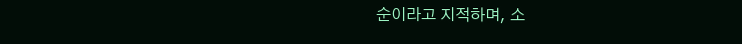순이라고 지적하며, 소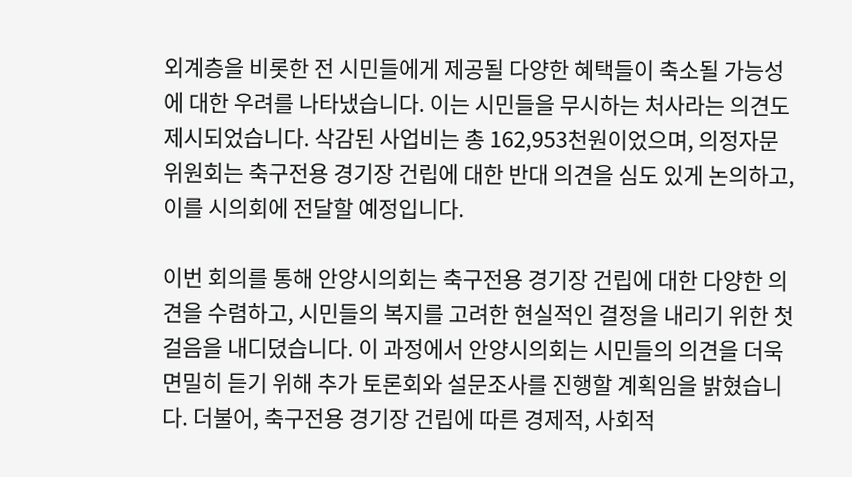외계층을 비롯한 전 시민들에게 제공될 다양한 혜택들이 축소될 가능성에 대한 우려를 나타냈습니다. 이는 시민들을 무시하는 처사라는 의견도 제시되었습니다. 삭감된 사업비는 총 162,953천원이었으며, 의정자문위원회는 축구전용 경기장 건립에 대한 반대 의견을 심도 있게 논의하고, 이를 시의회에 전달할 예정입니다.

이번 회의를 통해 안양시의회는 축구전용 경기장 건립에 대한 다양한 의견을 수렴하고, 시민들의 복지를 고려한 현실적인 결정을 내리기 위한 첫걸음을 내디뎠습니다. 이 과정에서 안양시의회는 시민들의 의견을 더욱 면밀히 듣기 위해 추가 토론회와 설문조사를 진행할 계획임을 밝혔습니다. 더불어, 축구전용 경기장 건립에 따른 경제적, 사회적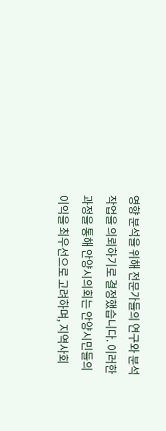영향 분석을 위해 전문가들의 연구와 분석 작업을 의뢰하기로 결정했습니다. 이러한 과정을 통해 안양시의회는 안양시민들의 이익을 최우선으로 고려하며, 지역사회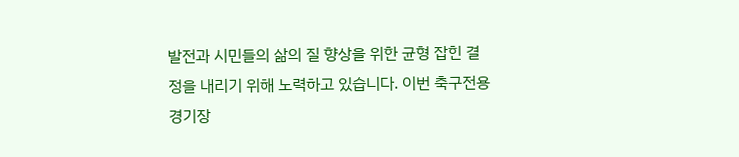발전과 시민들의 삶의 질 향상을 위한 균형 잡힌 결정을 내리기 위해 노력하고 있습니다. 이번 축구전용경기장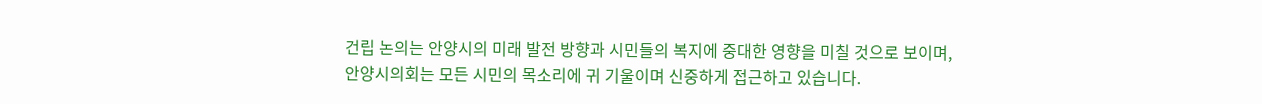건립 논의는 안양시의 미래 발전 방향과 시민들의 복지에 중대한 영향을 미칠 것으로 보이며, 안양시의회는 모든 시민의 목소리에 귀 기울이며 신중하게 접근하고 있습니다.